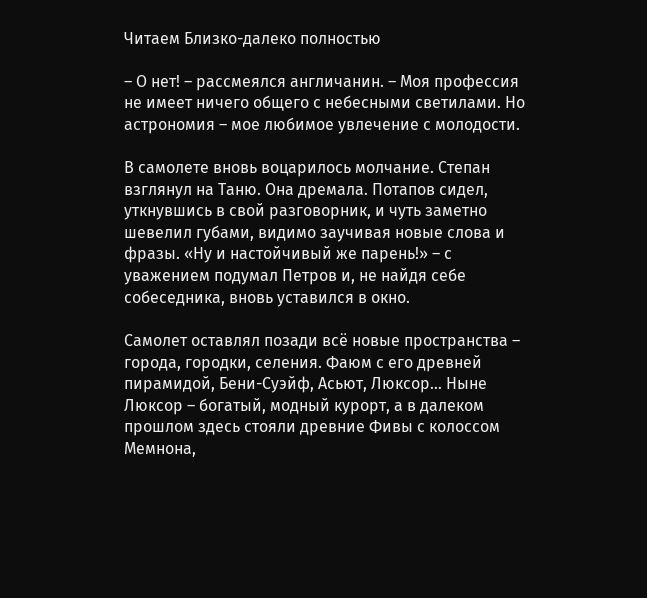Читаем Близко-далеко полностью

– О нет! – рассмеялся англичанин. – Моя профессия не имеет ничего общего с небесными светилами. Но астрономия – мое любимое увлечение с молодости.

В самолете вновь воцарилось молчание. Степан взглянул на Таню. Она дремала. Потапов сидел, уткнувшись в свой разговорник, и чуть заметно шевелил губами, видимо заучивая новые слова и фразы. «Ну и настойчивый же парень!» – с уважением подумал Петров и, не найдя себе собеседника, вновь уставился в окно.

Самолет оставлял позади всё новые пространства – города, городки, селения. Фаюм с его древней пирамидой, Бени-Суэйф, Асьют, Люксор… Ныне Люксор – богатый, модный курорт, а в далеком прошлом здесь стояли древние Фивы с колоссом Мемнона,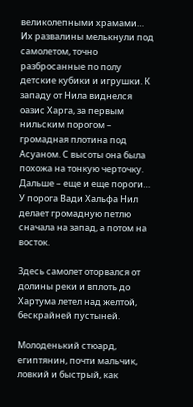великолепными храмами… Их развалины мелькнули под самолетом, точно разбросанные по полу детские кубики и игрушки. К западу от Нила виднелся оазис Харга, за первым нильским порогом – громадная плотина под Асуаном. С высоты она была похожа на тонкую черточку. Дальше – еще и еще пороги… У порога Вади Хальфа Нил делает громадную петлю сначала на запад, а потом на восток.

Здесь самолет оторвался от долины реки и вплоть до Хартума летел над желтой, бескрайней пустыней.

Молоденький стюард, египтянин, почти мальчик, ловкий и быстрый, как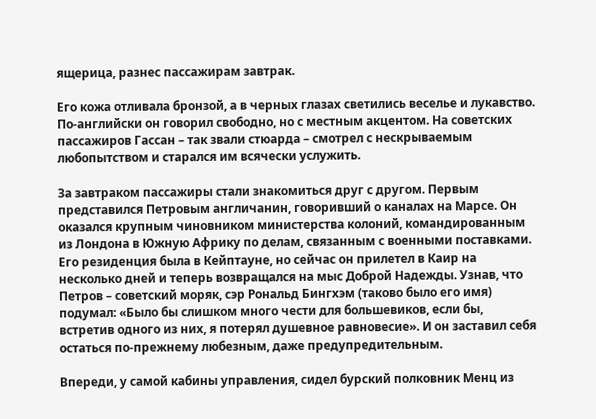ящерица, разнес пассажирам завтрак.

Его кожа отливала бронзой, а в черных глазах светились веселье и лукавство. По-английски он говорил свободно, но с местным акцентом. На советских пассажиров Гассан – так звали стюарда – смотрел с нескрываемым любопытством и старался им всячески услужить.

За завтраком пассажиры стали знакомиться друг с другом. Первым представился Петровым англичанин, говоривший о каналах на Марсе. Он оказался крупным чиновником министерства колоний, командированным из Лондона в Южную Африку по делам, связанным с военными поставками. Его резиденция была в Кейптауне, но сейчас он прилетел в Каир на несколько дней и теперь возвращался на мыс Доброй Надежды. Узнав, что Петров – советский моряк, сэр Рональд Бингхэм (таково было его имя) подумал: «Было бы слишком много чести для большевиков, если бы, встретив одного из них, я потерял душевное равновесие». И он заставил себя остаться по-прежнему любезным, даже предупредительным.

Впереди, у самой кабины управления, сидел бурский полковник Менц из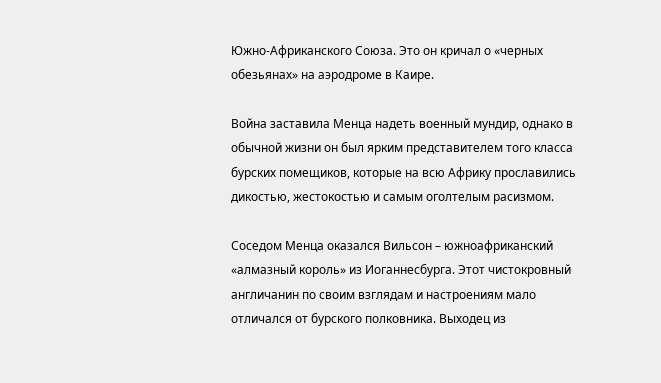Южно-Африканского Союза. Это он кричал о «черных обезьянах» на аэродроме в Каире.

Война заставила Менца надеть военный мундир, однако в обычной жизни он был ярким представителем того класса бурских помещиков, которые на всю Африку прославились дикостью, жестокостью и самым оголтелым расизмом.

Соседом Менца оказался Вильсон – южноафриканский «алмазный король» из Иоганнесбурга. Этот чистокровный англичанин по своим взглядам и настроениям мало отличался от бурского полковника. Выходец из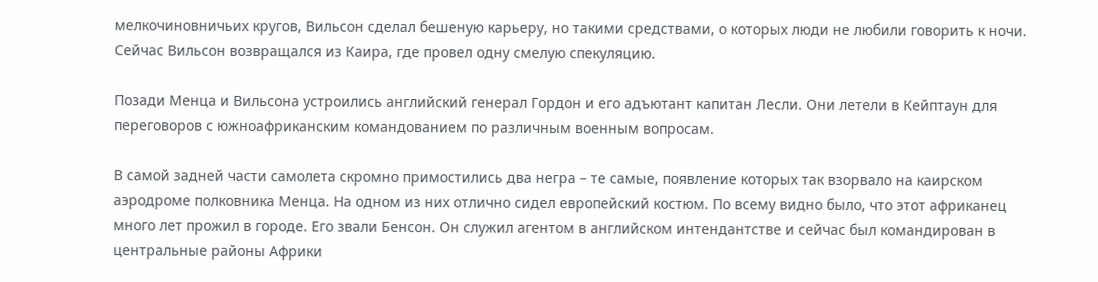мелкочиновничьих кругов, Вильсон сделал бешеную карьеру, но такими средствами, о которых люди не любили говорить к ночи. Сейчас Вильсон возвращался из Каира, где провел одну смелую спекуляцию.

Позади Менца и Вильсона устроились английский генерал Гордон и его адъютант капитан Лесли. Они летели в Кейптаун для переговоров с южноафриканским командованием по различным военным вопросам.

В самой задней части самолета скромно примостились два негра – те самые, появление которых так взорвало на каирском аэродроме полковника Менца. На одном из них отлично сидел европейский костюм. По всему видно было, что этот африканец много лет прожил в городе. Его звали Бенсон. Он служил агентом в английском интендантстве и сейчас был командирован в центральные районы Африки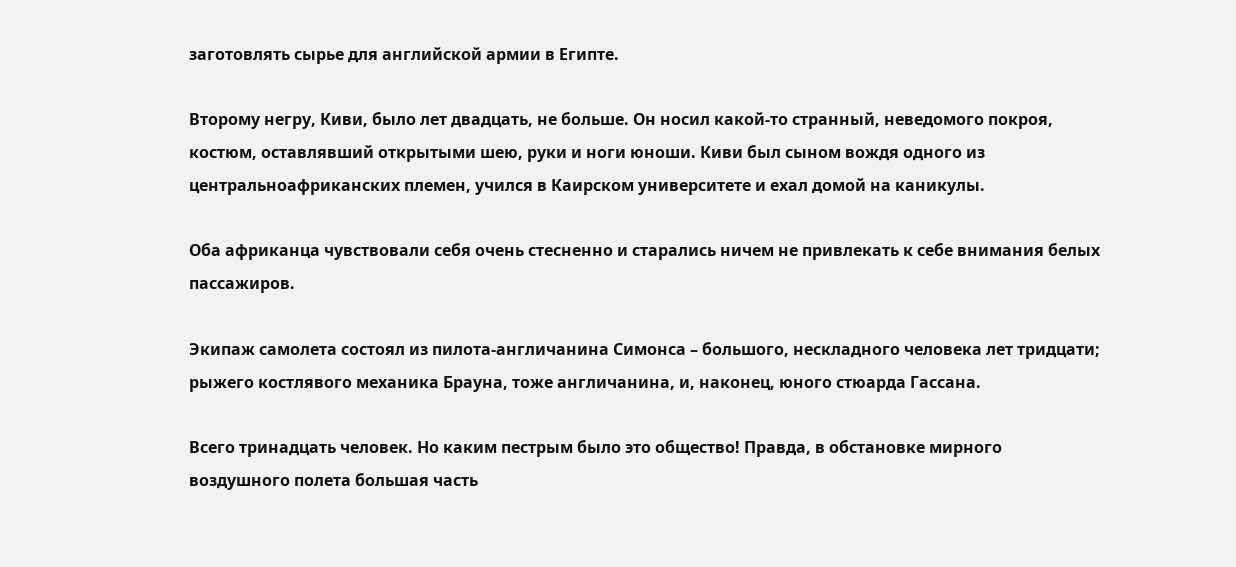заготовлять сырье для английской армии в Египте.

Второму негру, Киви, было лет двадцать, не больше. Он носил какой-то странный, неведомого покроя, костюм, оставлявший открытыми шею, руки и ноги юноши. Киви был сыном вождя одного из центральноафриканских племен, учился в Каирском университете и ехал домой на каникулы.

Оба африканца чувствовали себя очень стесненно и старались ничем не привлекать к себе внимания белых пассажиров.

Экипаж самолета состоял из пилота-англичанина Симонса – большого, нескладного человека лет тридцати; рыжего костлявого механика Брауна, тоже англичанина, и, наконец, юного стюарда Гассана.

Всего тринадцать человек. Но каким пестрым было это общество! Правда, в обстановке мирного воздушного полета большая часть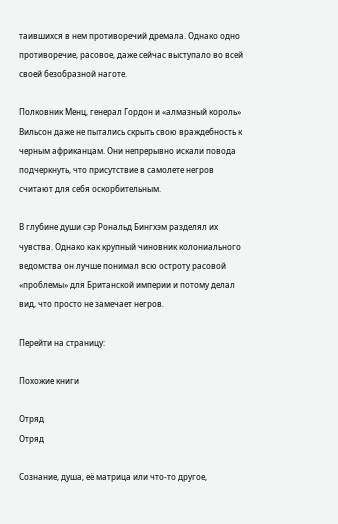таившихся в нем противоречий дремала. Однако одно противоречие, расовое, даже сейчас выступало во всей своей безобразной наготе.

Полковник Менц, генерал Гордон и «алмазный король» Вильсон даже не пытались скрыть свою враждебность к черным африканцам. Они непрерывно искали повода подчеркнуть, что присутствие в самолете негров считают для себя оскорбительным.

В глубине души сэр Рональд Бингхэм разделял их чувства. Однако как крупный чиновник колониального ведомства он лучше понимал всю остроту расовой «проблемы» для Британской империи и потому делал вид, что просто не замечает негров.

Перейти на страницу:

Похожие книги

Отряд
Отряд

Сознание, душа, её матрица или что-то другое,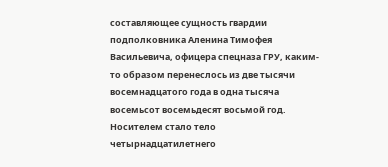составляющее сущность гвардии подполковника Аленина Тимофея Васильевича, офицера спецназа ГРУ, каким-то образом перенеслось из две тысячи восемнадцатого года в одна тысяча восемьсот восемьдесят восьмой год. Носителем стало тело четырнадцатилетнего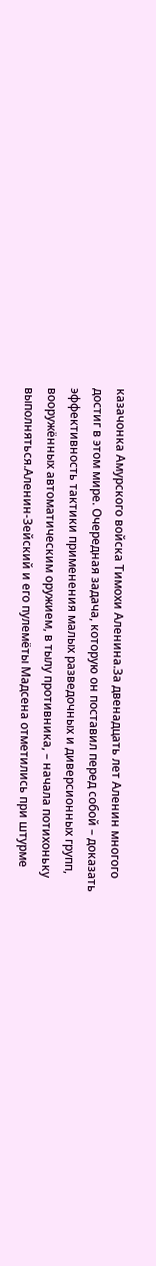казачонка Амурского войска Тимохи Аленина.За двенадцать лет Аленин многого достиг в этом мире. Очередная задача, которую он поставил перед собой – доказать эффективность тактики применения малых разведочных и диверсионных групп, вооружённых автоматическим оружием, в тылу противника, – начала потихоньку выполняться.Аленин-Зейский и его пулемёты Мадсена отметились при штурме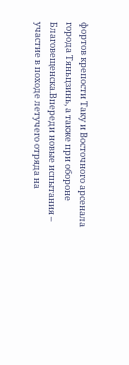фортов крепости Таку и Восточного арсенала города Тяньцзинь, а также при обороне Благовещенска.Впереди новые испытания – участие в походе летучего отряда на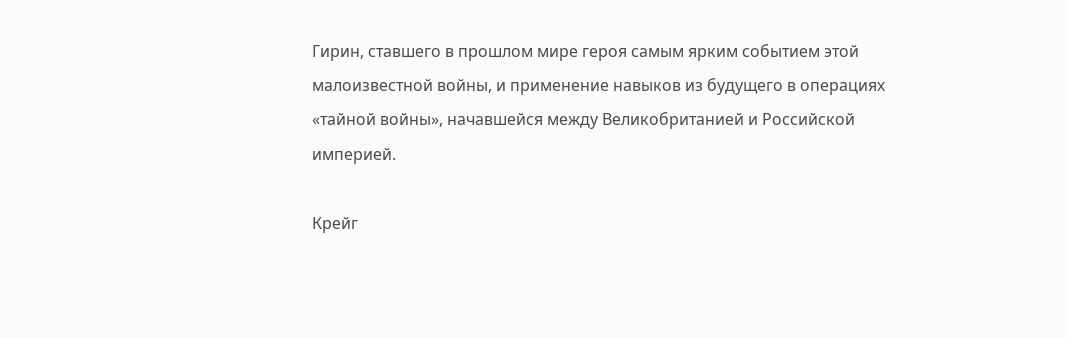Гирин, ставшего в прошлом мире героя самым ярким событием этой малоизвестной войны, и применение навыков из будущего в операциях «тайной войны», начавшейся между Великобританией и Российской империей.

Крейг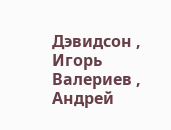Дэвидсон , Игорь Валериев , Андрей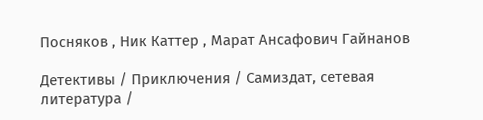Посняков , Ник Каттер , Марат Ансафович Гайнанов

Детективы / Приключения / Самиздат, сетевая литература /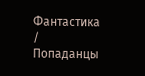Фантастика / Попаданцы